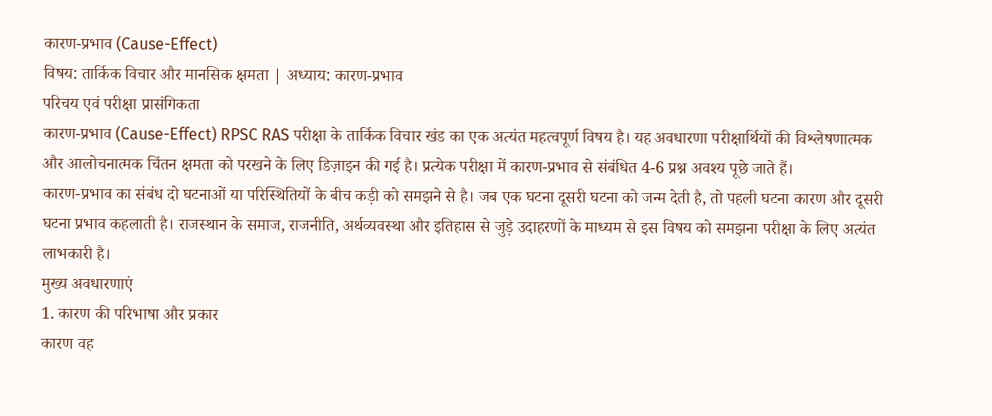कारण-प्रभाव (Cause-Effect)
विषय: तार्किक विचार और मानसिक क्षमता | अध्याय: कारण-प्रभाव
परिचय एवं परीक्षा प्रासंगिकता
कारण-प्रभाव (Cause-Effect) RPSC RAS परीक्षा के तार्किक विचार खंड का एक अत्यंत महत्वपूर्ण विषय है। यह अवधारणा परीक्षार्थियों की विश्लेषणात्मक और आलोचनात्मक चिंतन क्षमता को परखने के लिए डिज़ाइन की गई है। प्रत्येक परीक्षा में कारण-प्रभाव से संबंधित 4-6 प्रश्न अवश्य पूछे जाते हैं।
कारण-प्रभाव का संबंध दो घटनाओं या परिस्थितियों के बीच कड़ी को समझने से है। जब एक घटना दूसरी घटना को जन्म देती है, तो पहली घटना कारण और दूसरी घटना प्रभाव कहलाती है। राजस्थान के समाज, राजनीति, अर्थव्यवस्था और इतिहास से जुड़े उदाहरणों के माध्यम से इस विषय को समझना परीक्षा के लिए अत्यंत लाभकारी है।
मुख्य अवधारणाएं
1. कारण की परिभाषा और प्रकार
कारण वह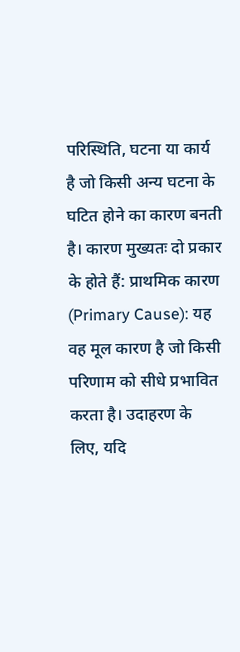परिस्थिति, घटना या कार्य है जो किसी अन्य घटना के घटित होने का कारण बनती है। कारण मुख्यतः दो प्रकार के होते हैं: प्राथमिक कारण (Primary Cause): यह वह मूल कारण है जो किसी परिणाम को सीधे प्रभावित करता है। उदाहरण के लिए, यदि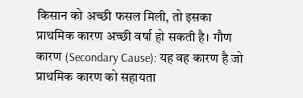किसान को अच्छी फसल मिली, तो इसका प्राथमिक कारण अच्छी वर्षा हो सकती है। गौण कारण (Secondary Cause): यह वह कारण है जो प्राथमिक कारण को सहायता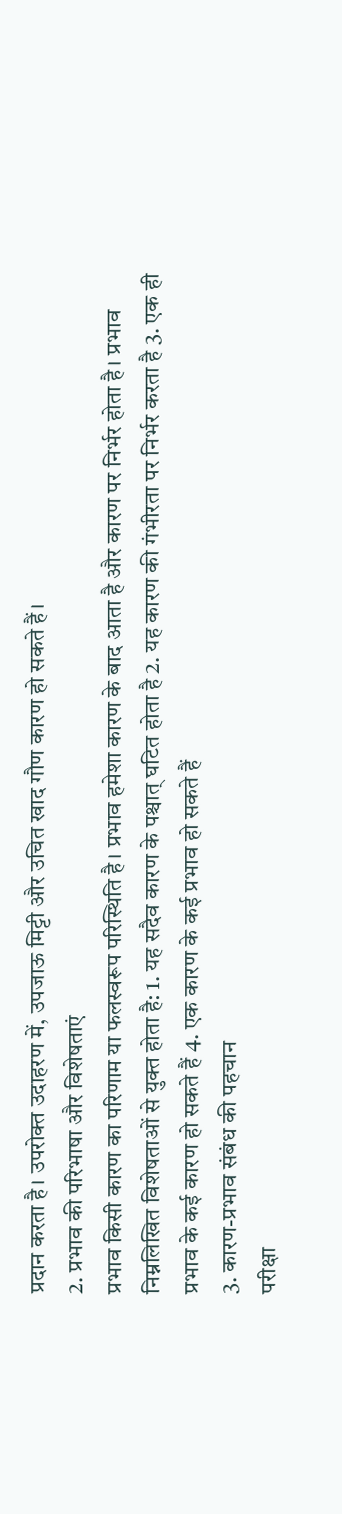प्रदान करता है। उपरोक्त उदाहरण में, उपजाऊ मिट्टी और उचित खाद गौण कारण हो सकते हैं।
2. प्रभाव की परिभाषा और विशेषताएं
प्रभाव किसी कारण का परिणाम या फलस्वरूप परिस्थिति है। प्रभाव हमेशा कारण के बाद आता है और कारण पर निर्भर होता है। प्रभाव निम्नलिखित विशेषताओं से युक्त होता है: 1. यह सदैव कारण के पश्चात् घटित होता है 2. यह कारण की गंभीरता पर निर्भर करता है 3. एक ही प्रभाव के कई कारण हो सकते हैं 4. एक कारण के कई प्रभाव हो सकते हैं
3. कारण-प्रभाव संबंध की पहचान
परीक्षा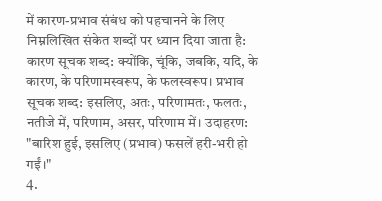में कारण-प्रभाव संबंध को पहचानने के लिए निम्नलिखित संकेत शब्दों पर ध्यान दिया जाता है: कारण सूचक शब्द: क्योंकि, चूंकि, जबकि, यदि, के कारण, के परिणामस्वरूप, के फलस्वरूप। प्रभाव सूचक शब्द: इसलिए, अतः, परिणामतः, फलतः, नतीजे में, परिणाम, असर, परिणाम में। उदाहरण: "बारिश हुई, इसलिए (प्रभाव) फसलें हरी-भरी हो गईं।"
4.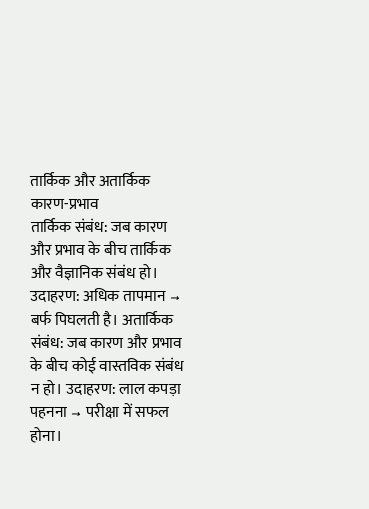तार्किक और अतार्किक कारण-प्रभाव
तार्किक संबंध: जब कारण और प्रभाव के बीच तार्किक और वैज्ञानिक संबंध हो। उदाहरण: अधिक तापमान → बर्फ पिघलती है। अतार्किक संबंध: जब कारण और प्रभाव के बीच कोई वास्तविक संबंध न हो। उदाहरण: लाल कपड़ा पहनना → परीक्षा में सफल होना।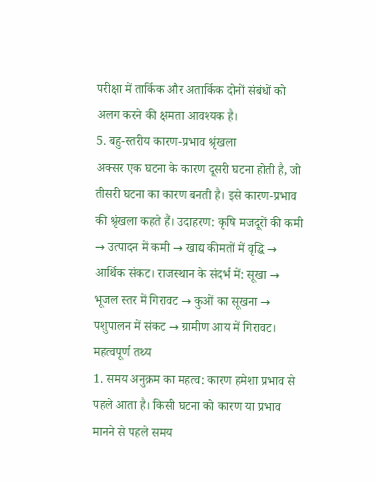परीक्षा में तार्किक और अतार्किक दोनों संबंधों को अलग करने की क्षमता आवश्यक है।
5. बहु-स्तरीय कारण-प्रभाव श्रृंखला
अक्सर एक घटना के कारण दूसरी घटना होती है, जो तीसरी घटना का कारण बनती है। इसे कारण-प्रभाव की श्रृंखला कहते हैं। उदाहरण: कृषि मजदूरों की कमी → उत्पादन में कमी → खाद्य कीमतों में वृद्धि → आर्थिक संकट। राजस्थान के संदर्भ में: सूखा → भूजल स्तर में गिरावट → कुओं का सूखना → पशुपालन में संकट → ग्रामीण आय में गिरावट।
महत्वपूर्ण तथ्य
1. समय अनुक्रम का महत्व: कारण हमेशा प्रभाव से पहले आता है। किसी घटना को कारण या प्रभाव मानने से पहले समय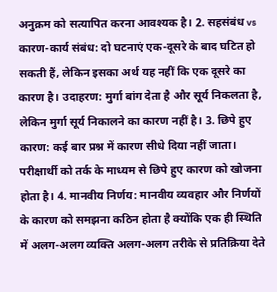अनुक्रम को सत्यापित करना आवश्यक है। 2. सहसंबंध vs कारण-कार्य संबंध: दो घटनाएं एक-दूसरे के बाद घटित हो सकती हैं, लेकिन इसका अर्थ यह नहीं कि एक दूसरे का कारण है। उदाहरण: मुर्गा बांग देता है और सूर्य निकलता है, लेकिन मुर्गा सूर्य निकालने का कारण नहीं है। 3. छिपे हुए कारण: कई बार प्रश्न में कारण सीधे दिया नहीं जाता। परीक्षार्थी को तर्क के माध्यम से छिपे हुए कारण को खोजना होता है। 4. मानवीय निर्णय: मानवीय व्यवहार और निर्णयों के कारण को समझना कठिन होता है क्योंकि एक ही स्थिति में अलग-अलग व्यक्ति अलग-अलग तरीके से प्रतिक्रिया देते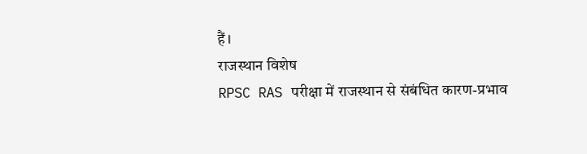हैं।
राजस्थान विशेष
RPSC RAS परीक्षा में राजस्थान से संबंधित कारण-प्रभाव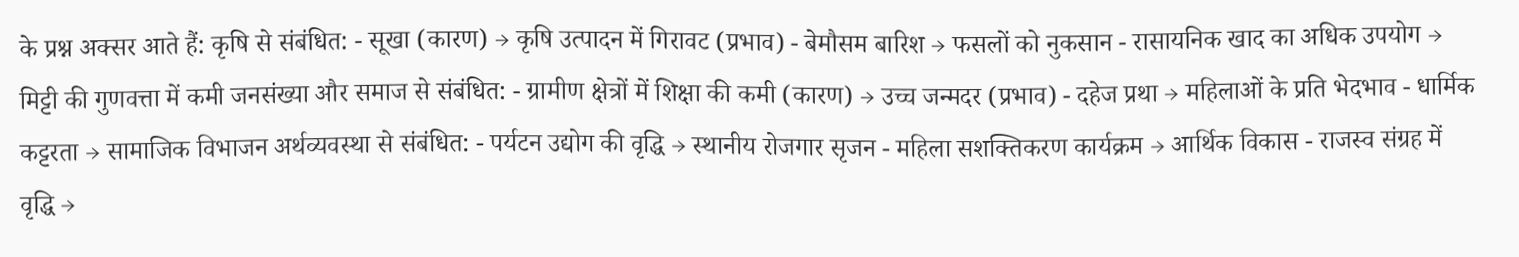के प्रश्न अक्सर आते हैं: कृषि से संबंधित: - सूखा (कारण) → कृषि उत्पादन में गिरावट (प्रभाव) - बेमौसम बारिश → फसलों को नुकसान - रासायनिक खाद का अधिक उपयोग → मिट्टी की गुणवत्ता में कमी जनसंख्या और समाज से संबंधित: - ग्रामीण क्षेत्रों में शिक्षा की कमी (कारण) → उच्च जन्मदर (प्रभाव) - दहेज प्रथा → महिलाओं के प्रति भेदभाव - धार्मिक कट्टरता → सामाजिक विभाजन अर्थव्यवस्था से संबंधित: - पर्यटन उद्योग की वृद्धि → स्थानीय रोजगार सृजन - महिला सशक्तिकरण कार्यक्रम → आर्थिक विकास - राजस्व संग्रह में वृद्धि →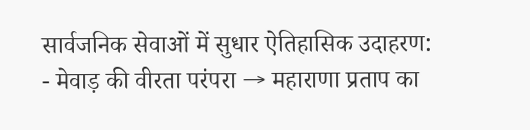सार्वजनिक सेवाओं में सुधार ऐतिहासिक उदाहरण: - मेवाड़ की वीरता परंपरा → महाराणा प्रताप का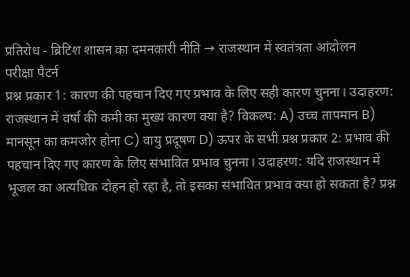प्रतिरोध - ब्रिटिश शासन का दमनकारी नीति → राजस्थान में स्वतंत्रता आंदोलन
परीक्षा पैटर्न
प्रश्न प्रकार 1: कारण की पहचान दिए गए प्रभाव के लिए सही कारण चुनना। उदाहरण: राजस्थान में वर्षा की कमी का मुख्य कारण क्या है? विकल्प: A) उच्च तापमान B) मानसून का कमजोर होना C) वायु प्रदूषण D) ऊपर के सभी प्रश्न प्रकार 2: प्रभाव की पहचान दिए गए कारण के लिए संभावित प्रभाव चुनना। उदाहरण: यदि राजस्थान में भूजल का अत्यधिक दोहन हो रहा है, तो इसका संभावित प्रभाव क्या हो सकता है? प्रश्न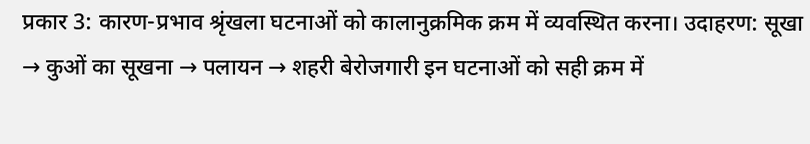प्रकार 3: कारण-प्रभाव श्रृंखला घटनाओं को कालानुक्रमिक क्रम में व्यवस्थित करना। उदाहरण: सूखा → कुओं का सूखना → पलायन → शहरी बेरोजगारी इन घटनाओं को सही क्रम में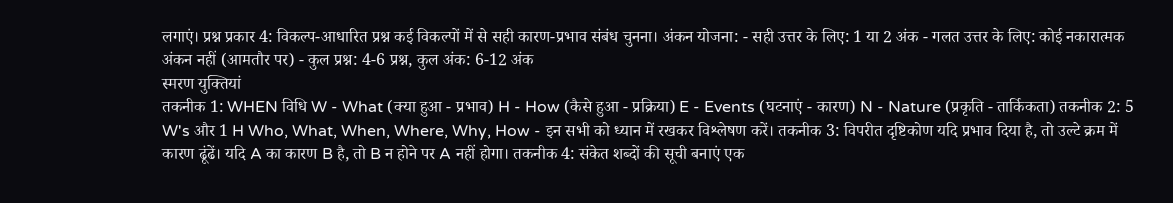लगाएं। प्रश्न प्रकार 4: विकल्प-आधारित प्रश्न कई विकल्पों में से सही कारण-प्रभाव संबंध चुनना। अंकन योजना: - सही उत्तर के लिए: 1 या 2 अंक - गलत उत्तर के लिए: कोई नकारात्मक अंकन नहीं (आमतौर पर) - कुल प्रश्न: 4-6 प्रश्न, कुल अंक: 6-12 अंक
स्मरण युक्तियां
तकनीक 1: WHEN विधि W - What (क्या हुआ - प्रभाव) H - How (कैसे हुआ - प्रक्रिया) E - Events (घटनाएं - कारण) N - Nature (प्रकृति - तार्किकता) तकनीक 2: 5 W's और 1 H Who, What, When, Where, Why, How - इन सभी को ध्यान में रखकर विश्लेषण करें। तकनीक 3: विपरीत दृष्टिकोण यदि प्रभाव दिया है, तो उल्टे क्रम में कारण ढूंढें। यदि A का कारण B है, तो B न होने पर A नहीं होगा। तकनीक 4: संकेत शब्दों की सूची बनाएं एक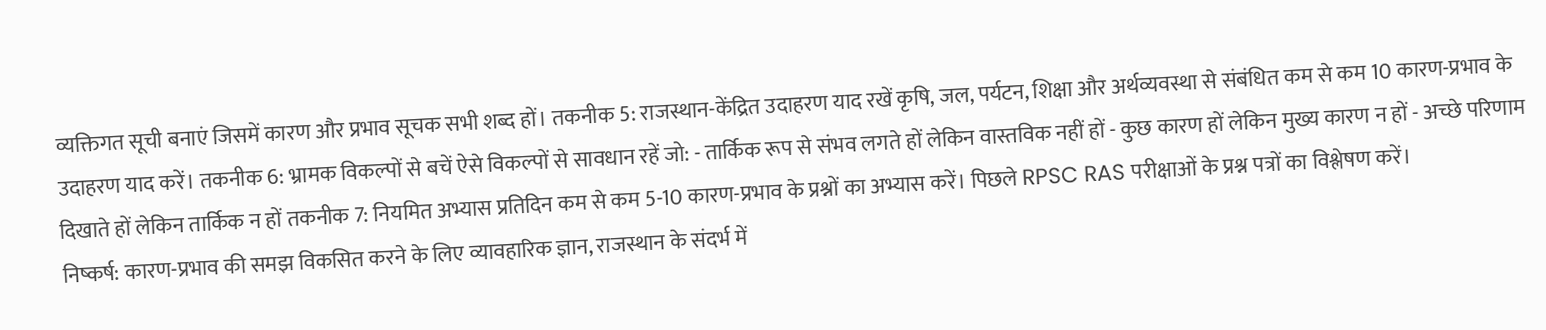व्यक्तिगत सूची बनाएं जिसमें कारण और प्रभाव सूचक सभी शब्द हों। तकनीक 5: राजस्थान-केंद्रित उदाहरण याद रखें कृषि, जल, पर्यटन, शिक्षा और अर्थव्यवस्था से संबंधित कम से कम 10 कारण-प्रभाव के उदाहरण याद करें। तकनीक 6: भ्रामक विकल्पों से बचें ऐसे विकल्पों से सावधान रहें जो: - तार्किक रूप से संभव लगते हों लेकिन वास्तविक नहीं हों - कुछ कारण हों लेकिन मुख्य कारण न हों - अच्छे परिणाम दिखाते हों लेकिन तार्किक न हों तकनीक 7: नियमित अभ्यास प्रतिदिन कम से कम 5-10 कारण-प्रभाव के प्रश्नों का अभ्यास करें। पिछले RPSC RAS परीक्षाओं के प्रश्न पत्रों का विश्लेषण करें।
निष्कर्ष: कारण-प्रभाव की समझ विकसित करने के लिए व्यावहारिक ज्ञान, राजस्थान के संदर्भ में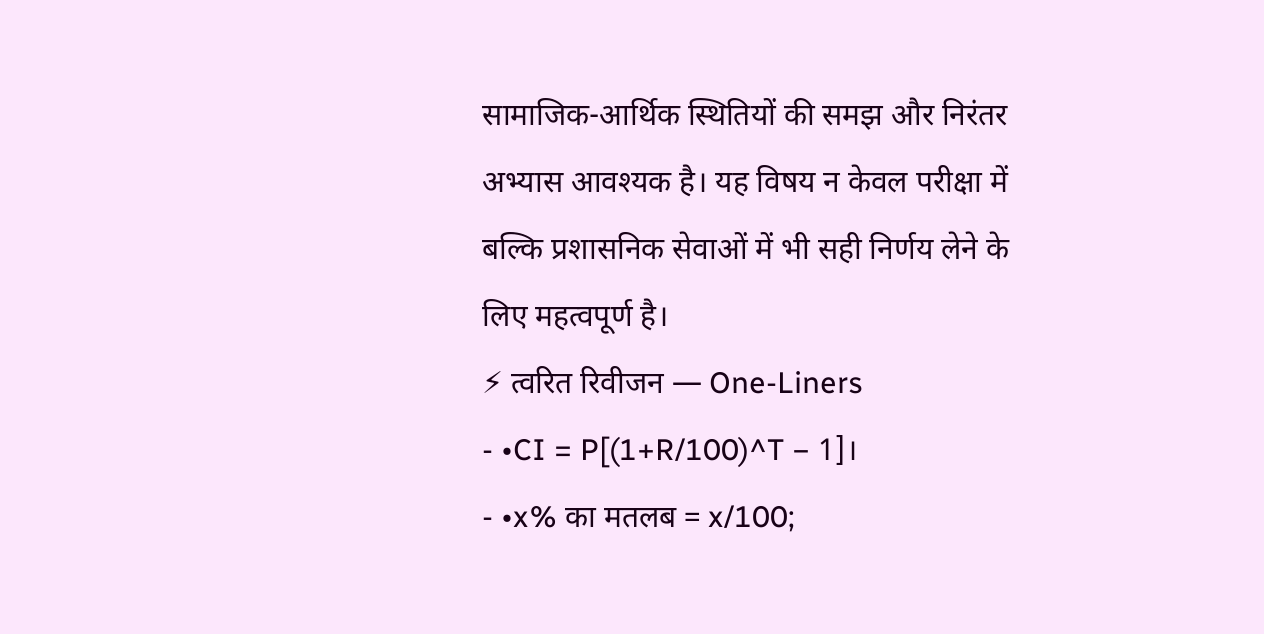सामाजिक-आर्थिक स्थितियों की समझ और निरंतर अभ्यास आवश्यक है। यह विषय न केवल परीक्षा में बल्कि प्रशासनिक सेवाओं में भी सही निर्णय लेने के लिए महत्वपूर्ण है।
⚡ त्वरित रिवीजन — One-Liners
- •CI = P[(1+R/100)^T − 1]।
- •x% का मतलब = x/100;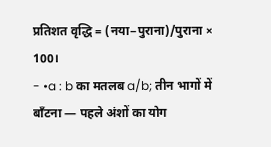प्रतिशत वृद्धि = (नया−पुराना)/पुराना × 100।
- •a : b का मतलब a/b; तीन भागों में बाँटना — पहले अंशों का योग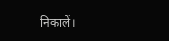निकालें।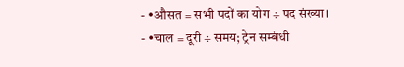- •औसत = सभी पदों का योग ÷ पद संख्या।
- •चाल = दूरी ÷ समय; ट्रेन सम्बंधी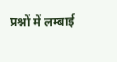प्रश्नों में लम्बाई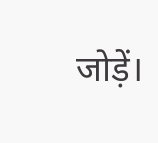जोड़ें।